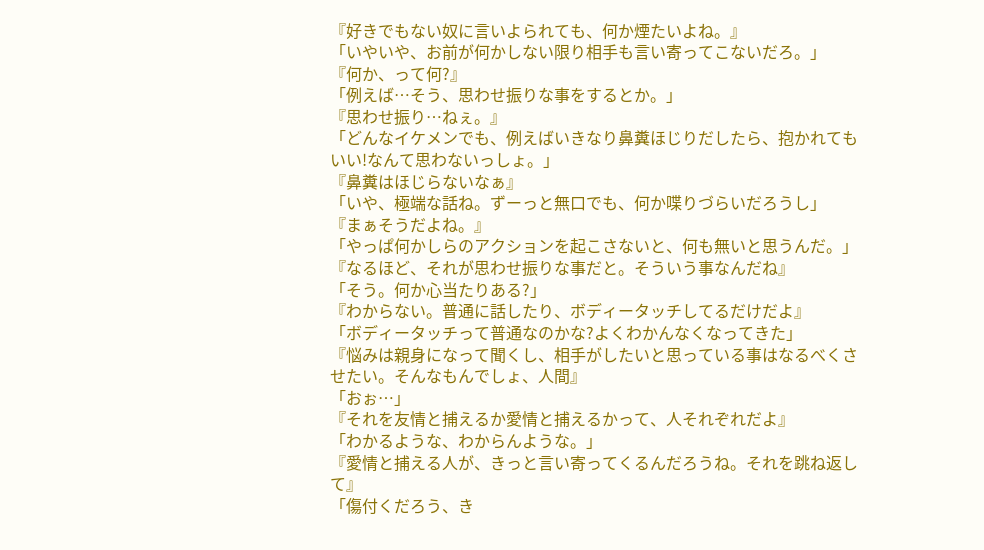『好きでもない奴に言いよられても、何か煙たいよね。』
「いやいや、お前が何かしない限り相手も言い寄ってこないだろ。」
『何か、って何?』
「例えば…そう、思わせ振りな事をするとか。」
『思わせ振り…ねぇ。』
「どんなイケメンでも、例えばいきなり鼻糞ほじりだしたら、抱かれてもいい!なんて思わないっしょ。」
『鼻糞はほじらないなぁ』
「いや、極端な話ね。ずーっと無口でも、何か喋りづらいだろうし」
『まぁそうだよね。』
「やっぱ何かしらのアクションを起こさないと、何も無いと思うんだ。」
『なるほど、それが思わせ振りな事だと。そういう事なんだね』
「そう。何か心当たりある?」
『わからない。普通に話したり、ボディータッチしてるだけだよ』
「ボディータッチって普通なのかな?よくわかんなくなってきた」
『悩みは親身になって聞くし、相手がしたいと思っている事はなるべくさせたい。そんなもんでしょ、人間』
「おぉ…」
『それを友情と捕えるか愛情と捕えるかって、人それぞれだよ』
「わかるような、わからんような。」
『愛情と捕える人が、きっと言い寄ってくるんだろうね。それを跳ね返して』
「傷付くだろう、き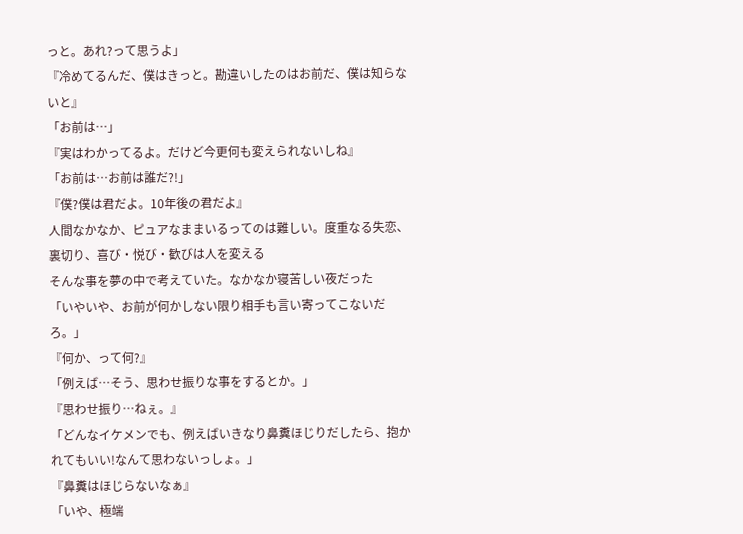っと。あれ?って思うよ」
『冷めてるんだ、僕はきっと。勘違いしたのはお前だ、僕は知らないと』
「お前は…」
『実はわかってるよ。だけど今更何も変えられないしね』
「お前は…お前は誰だ?!」
『僕?僕は君だよ。10年後の君だよ』
人間なかなか、ピュアなままいるってのは難しい。度重なる失恋、裏切り、喜び・悦び・歓びは人を変える
そんな事を夢の中で考えていた。なかなか寝苦しい夜だった
「いやいや、お前が何かしない限り相手も言い寄ってこないだろ。」
『何か、って何?』
「例えば…そう、思わせ振りな事をするとか。」
『思わせ振り…ねぇ。』
「どんなイケメンでも、例えばいきなり鼻糞ほじりだしたら、抱かれてもいい!なんて思わないっしょ。」
『鼻糞はほじらないなぁ』
「いや、極端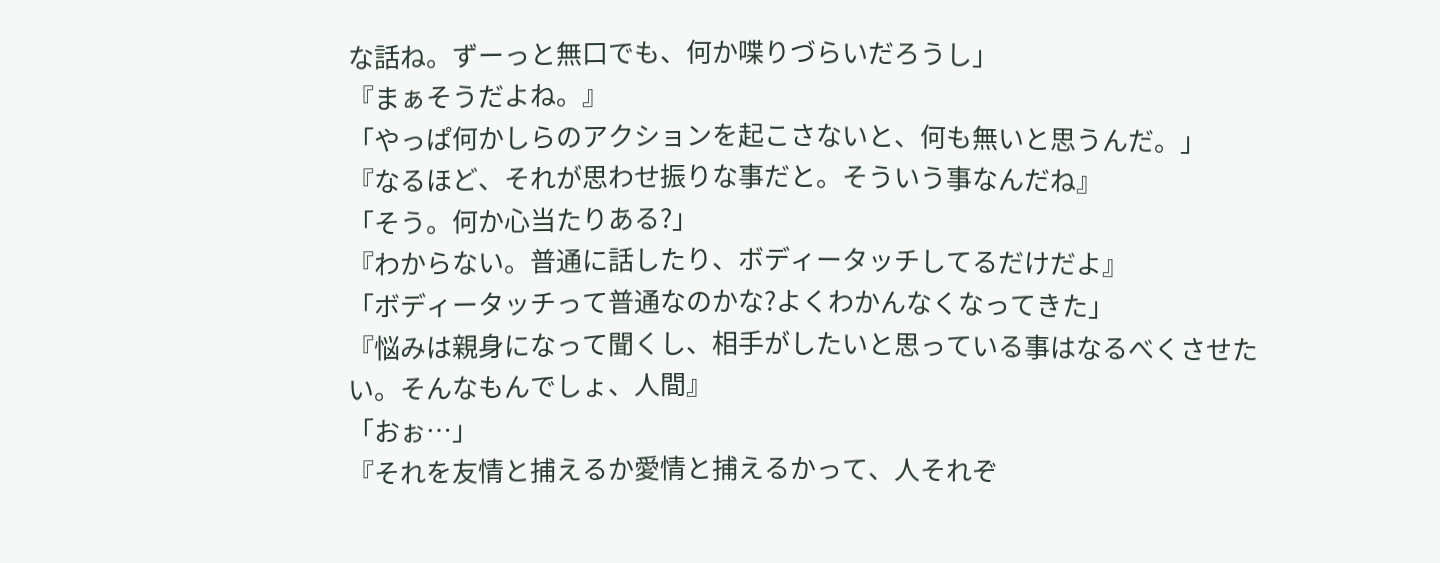な話ね。ずーっと無口でも、何か喋りづらいだろうし」
『まぁそうだよね。』
「やっぱ何かしらのアクションを起こさないと、何も無いと思うんだ。」
『なるほど、それが思わせ振りな事だと。そういう事なんだね』
「そう。何か心当たりある?」
『わからない。普通に話したり、ボディータッチしてるだけだよ』
「ボディータッチって普通なのかな?よくわかんなくなってきた」
『悩みは親身になって聞くし、相手がしたいと思っている事はなるべくさせたい。そんなもんでしょ、人間』
「おぉ…」
『それを友情と捕えるか愛情と捕えるかって、人それぞ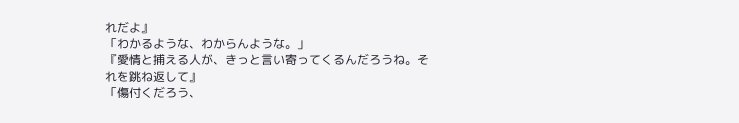れだよ』
「わかるような、わからんような。」
『愛情と捕える人が、きっと言い寄ってくるんだろうね。それを跳ね返して』
「傷付くだろう、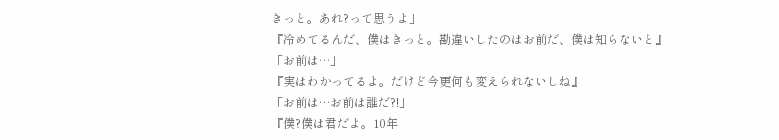きっと。あれ?って思うよ」
『冷めてるんだ、僕はきっと。勘違いしたのはお前だ、僕は知らないと』
「お前は…」
『実はわかってるよ。だけど今更何も変えられないしね』
「お前は…お前は誰だ?!」
『僕?僕は君だよ。10年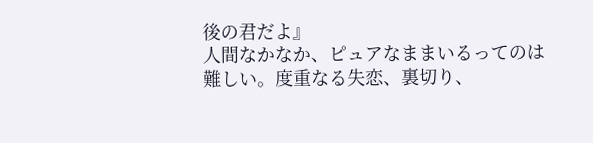後の君だよ』
人間なかなか、ピュアなままいるってのは難しい。度重なる失恋、裏切り、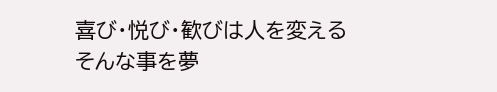喜び・悦び・歓びは人を変える
そんな事を夢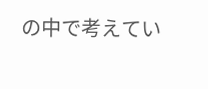の中で考えてい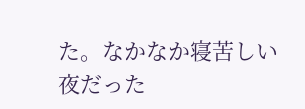た。なかなか寝苦しい夜だった